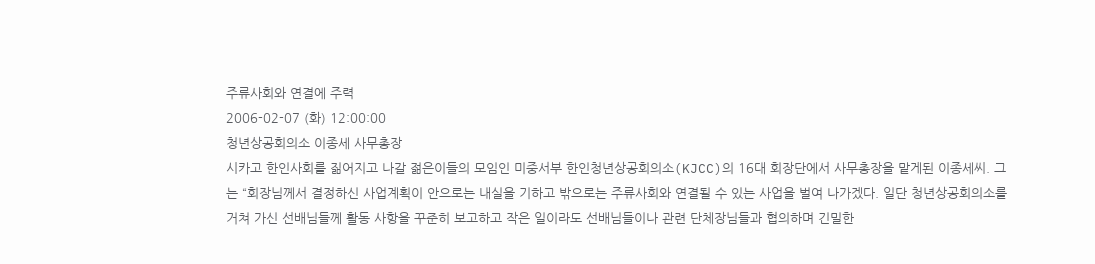주류사회와 연결에 주력
2006-02-07 (화) 12:00:00
청년상공회의소 이종세 사무총장
시카고 한인사회를 짊어지고 나갈 젊은이들의 모임인 미중서부 한인청년상공회의소(KJCC)의 16대 회장단에서 사무총장을 맡게된 이종세씨. 그는 “회장님께서 결정하신 사업계획이 안으로는 내실을 기하고 밖으로는 주류사회와 연결될 수 있는 사업을 벌여 나가겠다. 일단 청년상공회의소를 거쳐 가신 선배님들께 활동 사항을 꾸준히 보고하고 작은 일이라도 선배님들이나 관련 단체장님들과 협의하며 긴밀한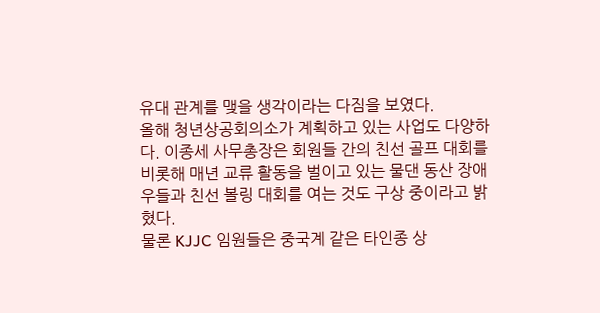유대 관계를 맺을 생각이라는 다짐을 보였다.
올해 청년상공회의소가 계획하고 있는 사업도 다양하다. 이종세 사무총장은 회원들 간의 친선 골프 대회를 비롯해 매년 교류 활동을 벌이고 있는 물댄 동산 장애우들과 친선 볼링 대회를 여는 것도 구상 중이라고 밝혔다.
물론 KJJC 임원들은 중국계 같은 타인종 상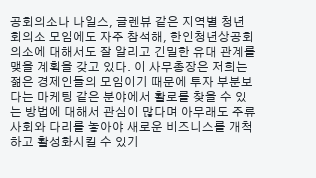공회의소나 나일스, 글렌뷰 같은 지역별 청년회의소 모임에도 자주 참석해, 한인청년상공회의소에 대해서도 잘 알리고 긴밀한 유대 관계를 맺을 계획을 갖고 있다. 이 사무총장은 저희는 젊은 경제인들의 모임이기 때문에 투자 부분보다는 마케팅 같은 분야에서 활로를 찾을 수 있는 방법에 대해서 관심이 많다며 아무래도 주류 사회와 다리를 놓아야 새로운 비즈니스를 개척하고 활성화시킬 수 있기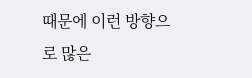때문에 이런 방향으로 많은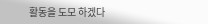활동을 도모 하겠다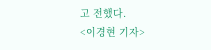고 전했다.
<이경현 기자>